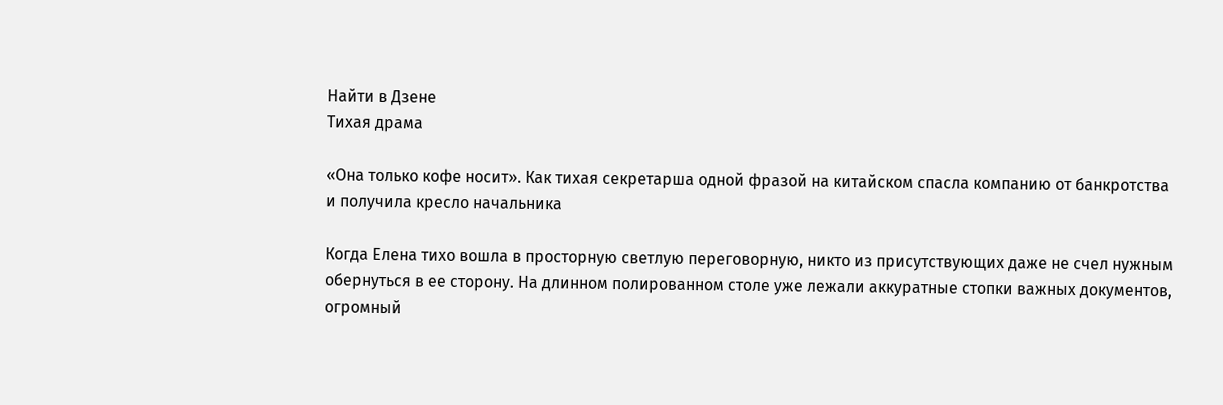Найти в Дзене
Тихая драма

«Она только кофе носит». Как тихая секретарша одной фразой на китайском спасла компанию от банкротства и получила кресло начальника

Когда Елена тихо вошла в просторную светлую переговорную, никто из присутствующих даже не счел нужным обернуться в ее сторону. На длинном полированном столе уже лежали аккуратные стопки важных документов, огромный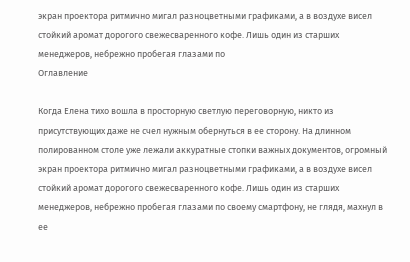экран проектора ритмично мигал разноцветными графиками, а в воздухе висел стойкий аромат дорогого свежесваренного кофе. Лишь один из старших менеджеров, небрежно пробегая глазами по
Оглавление

Когда Елена тихо вошла в просторную светлую переговорную, никто из присутствующих даже не счел нужным обернуться в ее сторону. На длинном полированном столе уже лежали аккуратные стопки важных документов, огромный экран проектора ритмично мигал разноцветными графиками, а в воздухе висел стойкий аромат дорогого свежесваренного кофе. Лишь один из старших менеджеров, небрежно пробегая глазами по своему смартфону, не глядя, махнул в ее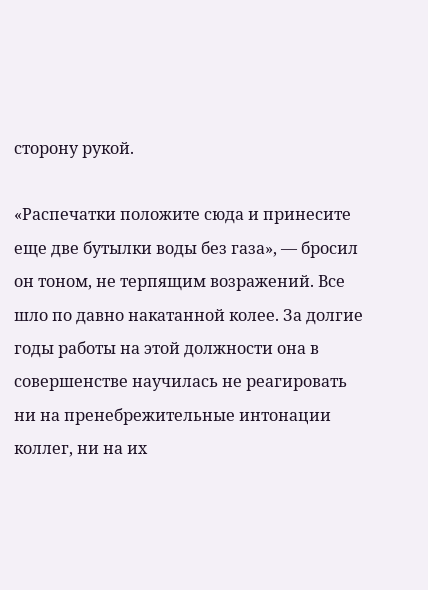сторону рукой.

«Распечатки положите сюда и принесите еще две бутылки воды без газа», — бросил он тоном, не терпящим возражений. Все шло по давно накатанной колее. За долгие годы работы на этой должности она в совершенстве научилась не реагировать ни на пренебрежительные интонации коллег, ни на их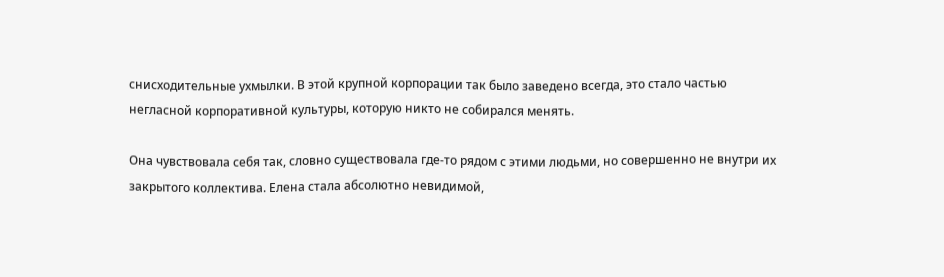снисходительные ухмылки. В этой крупной корпорации так было заведено всегда, это стало частью негласной корпоративной культуры, которую никто не собирался менять.

Она чувствовала себя так, словно существовала где-то рядом с этими людьми, но совершенно не внутри их закрытого коллектива. Елена стала абсолютно невидимой,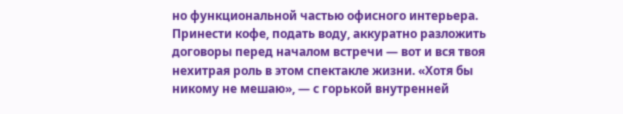но функциональной частью офисного интерьера. Принести кофе, подать воду, аккуратно разложить договоры перед началом встречи — вот и вся твоя нехитрая роль в этом спектакле жизни. «Хотя бы никому не мешаю», — с горькой внутренней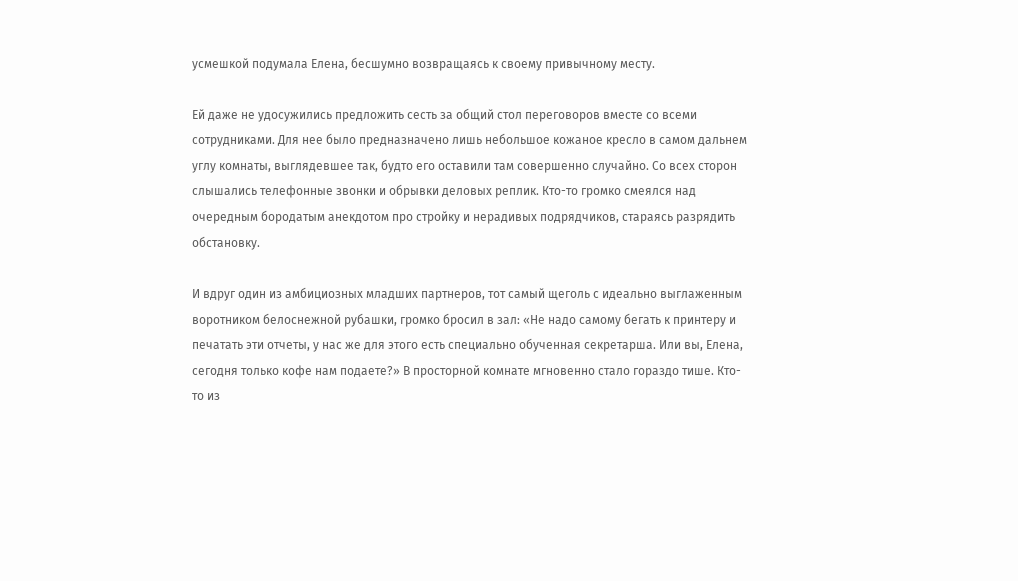усмешкой подумала Елена, бесшумно возвращаясь к своему привычному месту.

Ей даже не удосужились предложить сесть за общий стол переговоров вместе со всеми сотрудниками. Для нее было предназначено лишь небольшое кожаное кресло в самом дальнем углу комнаты, выглядевшее так, будто его оставили там совершенно случайно. Со всех сторон слышались телефонные звонки и обрывки деловых реплик. Кто-то громко смеялся над очередным бородатым анекдотом про стройку и нерадивых подрядчиков, стараясь разрядить обстановку.

И вдруг один из амбициозных младших партнеров, тот самый щеголь с идеально выглаженным воротником белоснежной рубашки, громко бросил в зал: «Не надо самому бегать к принтеру и печатать эти отчеты, у нас же для этого есть специально обученная секретарша. Или вы, Елена, сегодня только кофе нам подаете?» В просторной комнате мгновенно стало гораздо тише. Кто-то из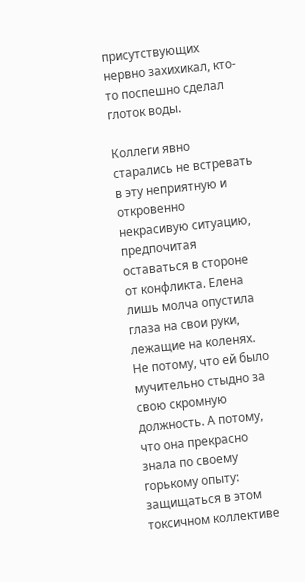присутствующих нервно захихикал, кто-то поспешно сделал глоток воды.

Коллеги явно старались не встревать в эту неприятную и откровенно некрасивую ситуацию, предпочитая оставаться в стороне от конфликта. Елена лишь молча опустила глаза на свои руки, лежащие на коленях. Не потому, что ей было мучительно стыдно за свою скромную должность. А потому, что она прекрасно знала по своему горькому опыту: защищаться в этом токсичном коллективе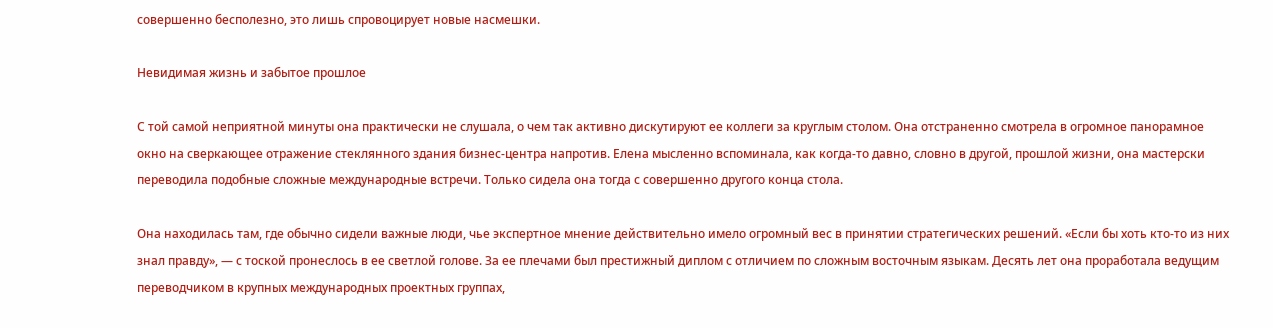совершенно бесполезно, это лишь спровоцирует новые насмешки.

Невидимая жизнь и забытое прошлое

С той самой неприятной минуты она практически не слушала, о чем так активно дискутируют ее коллеги за круглым столом. Она отстраненно смотрела в огромное панорамное окно на сверкающее отражение стеклянного здания бизнес-центра напротив. Елена мысленно вспоминала, как когда-то давно, словно в другой, прошлой жизни, она мастерски переводила подобные сложные международные встречи. Только сидела она тогда с совершенно другого конца стола.

Она находилась там, где обычно сидели важные люди, чье экспертное мнение действительно имело огромный вес в принятии стратегических решений. «Если бы хоть кто-то из них знал правду», — с тоской пронеслось в ее светлой голове. За ее плечами был престижный диплом с отличием по сложным восточным языкам. Десять лет она проработала ведущим переводчиком в крупных международных проектных группах,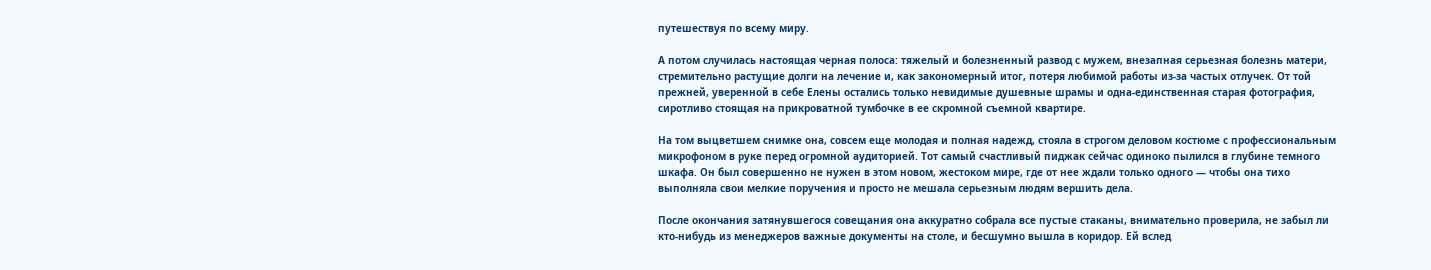путешествуя по всему миру.

А потом случилась настоящая черная полоса: тяжелый и болезненный развод с мужем, внезапная серьезная болезнь матери, стремительно растущие долги на лечение и, как закономерный итог, потеря любимой работы из-за частых отлучек. От той прежней, уверенной в себе Елены остались только невидимые душевные шрамы и одна-единственная старая фотография, сиротливо стоящая на прикроватной тумбочке в ее скромной съемной квартире.

На том выцветшем снимке она, совсем еще молодая и полная надежд, стояла в строгом деловом костюме с профессиональным микрофоном в руке перед огромной аудиторией. Тот самый счастливый пиджак сейчас одиноко пылился в глубине темного шкафа. Он был совершенно не нужен в этом новом, жестоком мире, где от нее ждали только одного — чтобы она тихо выполняла свои мелкие поручения и просто не мешала серьезным людям вершить дела.

После окончания затянувшегося совещания она аккуратно собрала все пустые стаканы, внимательно проверила, не забыл ли кто-нибудь из менеджеров важные документы на столе, и бесшумно вышла в коридор. Ей вслед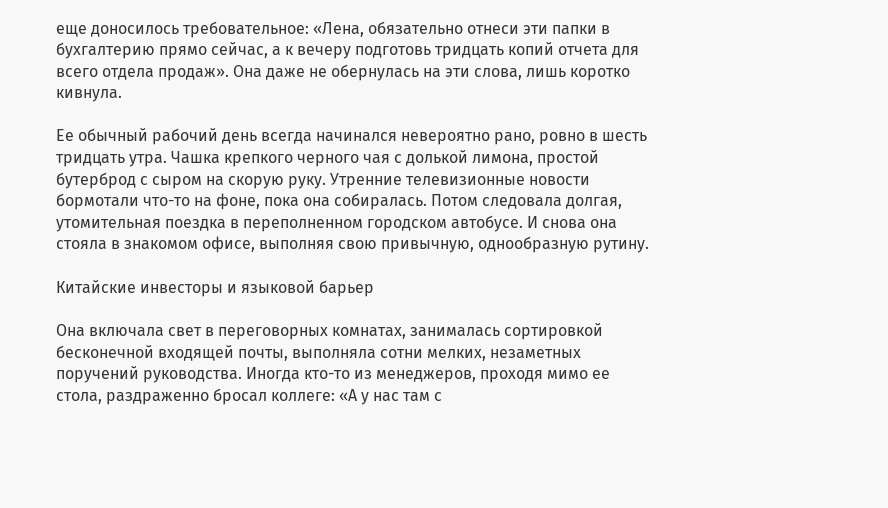еще доносилось требовательное: «Лена, обязательно отнеси эти папки в бухгалтерию прямо сейчас, а к вечеру подготовь тридцать копий отчета для всего отдела продаж». Она даже не обернулась на эти слова, лишь коротко кивнула.

Ее обычный рабочий день всегда начинался невероятно рано, ровно в шесть тридцать утра. Чашка крепкого черного чая с долькой лимона, простой бутерброд с сыром на скорую руку. Утренние телевизионные новости бормотали что-то на фоне, пока она собиралась. Потом следовала долгая, утомительная поездка в переполненном городском автобусе. И снова она стояла в знакомом офисе, выполняя свою привычную, однообразную рутину.

Китайские инвесторы и языковой барьер

Она включала свет в переговорных комнатах, занималась сортировкой бесконечной входящей почты, выполняла сотни мелких, незаметных поручений руководства. Иногда кто-то из менеджеров, проходя мимо ее стола, раздраженно бросал коллеге: «А у нас там с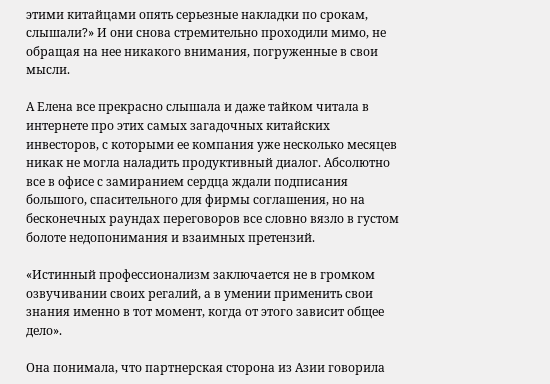этими китайцами опять серьезные накладки по срокам, слышали?» И они снова стремительно проходили мимо, не обращая на нее никакого внимания, погруженные в свои мысли.

А Елена все прекрасно слышала и даже тайком читала в интернете про этих самых загадочных китайских инвесторов, с которыми ее компания уже несколько месяцев никак не могла наладить продуктивный диалог. Абсолютно все в офисе с замиранием сердца ждали подписания большого, спасительного для фирмы соглашения, но на бесконечных раундах переговоров все словно вязло в густом болоте недопонимания и взаимных претензий.

«Истинный профессионализм заключается не в громком озвучивании своих регалий, а в умении применить свои знания именно в тот момент, когда от этого зависит общее дело».

Она понимала, что партнерская сторона из Азии говорила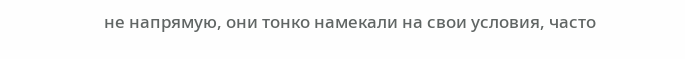не напрямую, они тонко намекали на свои условия, часто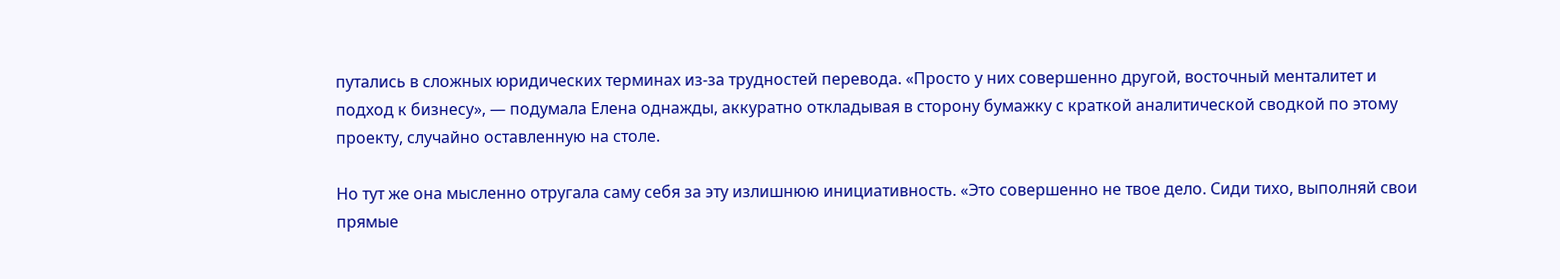путались в сложных юридических терминах из-за трудностей перевода. «Просто у них совершенно другой, восточный менталитет и подход к бизнесу», — подумала Елена однажды, аккуратно откладывая в сторону бумажку с краткой аналитической сводкой по этому проекту, случайно оставленную на столе.

Но тут же она мысленно отругала саму себя за эту излишнюю инициативность. «Это совершенно не твое дело. Сиди тихо, выполняй свои прямые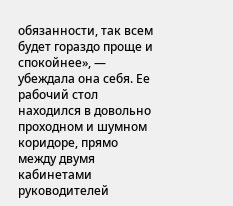обязанности, так всем будет гораздо проще и спокойнее», — убеждала она себя. Ее рабочий стол находился в довольно проходном и шумном коридоре, прямо между двумя кабинетами руководителей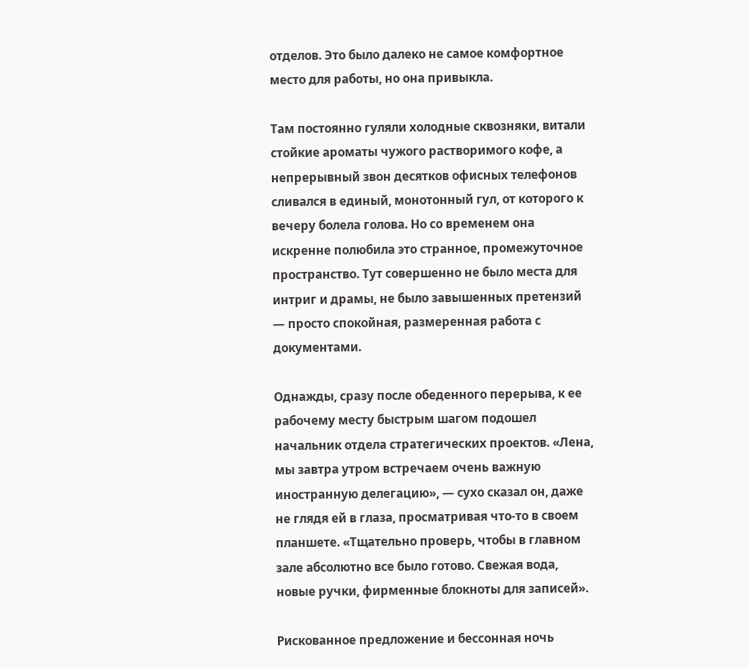отделов. Это было далеко не самое комфортное место для работы, но она привыкла.

Там постоянно гуляли холодные сквозняки, витали стойкие ароматы чужого растворимого кофе, а непрерывный звон десятков офисных телефонов сливался в единый, монотонный гул, от которого к вечеру болела голова. Но со временем она искренне полюбила это странное, промежуточное пространство. Тут совершенно не было места для интриг и драмы, не было завышенных претензий — просто спокойная, размеренная работа с документами.

Однажды, сразу после обеденного перерыва, к ее рабочему месту быстрым шагом подошел начальник отдела стратегических проектов. «Лена, мы завтра утром встречаем очень важную иностранную делегацию», — сухо сказал он, даже не глядя ей в глаза, просматривая что-то в своем планшете. «Тщательно проверь, чтобы в главном зале абсолютно все было готово. Свежая вода, новые ручки, фирменные блокноты для записей».

Рискованное предложение и бессонная ночь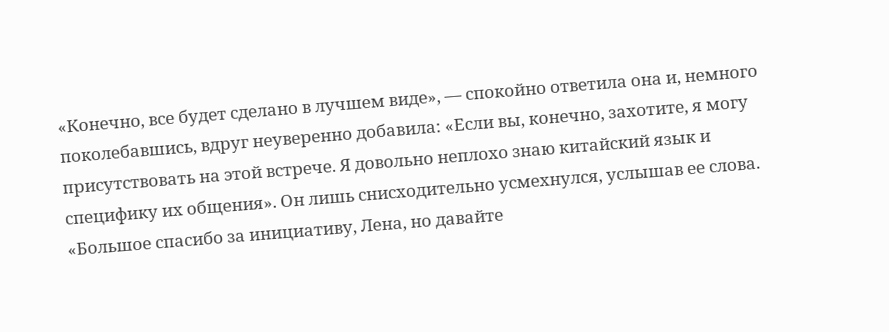«Конечно, все будет сделано в лучшем виде», — спокойно ответила она и, немного поколебавшись, вдруг неуверенно добавила: «Если вы, конечно, захотите, я могу присутствовать на этой встрече. Я довольно неплохо знаю китайский язык и специфику их общения». Он лишь снисходительно усмехнулся, услышав ее слова. «Большое спасибо за инициативу, Лена, но давайте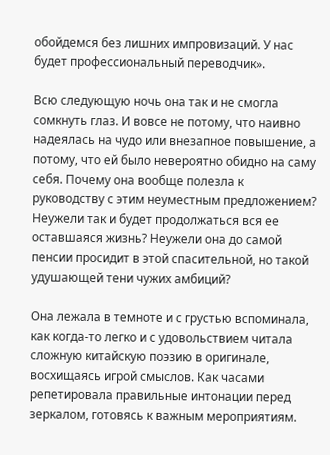обойдемся без лишних импровизаций. У нас будет профессиональный переводчик».

Всю следующую ночь она так и не смогла сомкнуть глаз. И вовсе не потому, что наивно надеялась на чудо или внезапное повышение, а потому, что ей было невероятно обидно на саму себя. Почему она вообще полезла к руководству с этим неуместным предложением? Неужели так и будет продолжаться вся ее оставшаяся жизнь? Неужели она до самой пенсии просидит в этой спасительной, но такой удушающей тени чужих амбиций?

Она лежала в темноте и с грустью вспоминала, как когда-то легко и с удовольствием читала сложную китайскую поэзию в оригинале, восхищаясь игрой смыслов. Как часами репетировала правильные интонации перед зеркалом, готовясь к важным мероприятиям.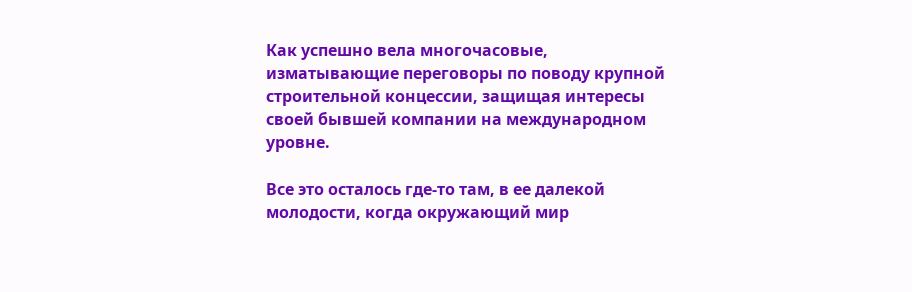Как успешно вела многочасовые, изматывающие переговоры по поводу крупной строительной концессии, защищая интересы своей бывшей компании на международном уровне.

Все это осталось где-то там, в ее далекой молодости, когда окружающий мир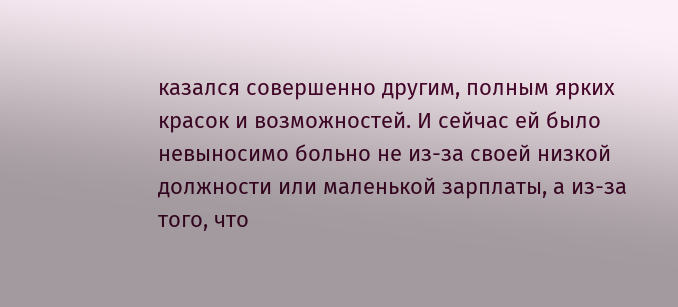казался совершенно другим, полным ярких красок и возможностей. И сейчас ей было невыносимо больно не из-за своей низкой должности или маленькой зарплаты, а из-за того, что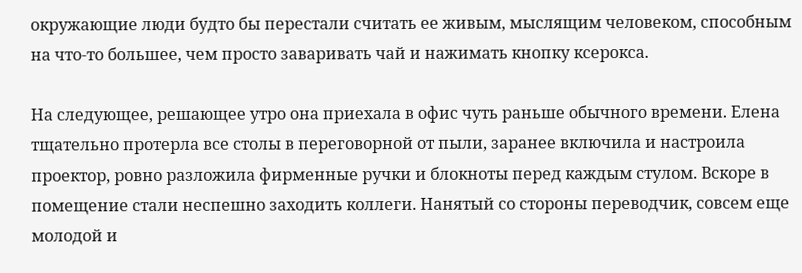окружающие люди будто бы перестали считать ее живым, мыслящим человеком, способным на что-то большее, чем просто заваривать чай и нажимать кнопку ксерокса.

На следующее, решающее утро она приехала в офис чуть раньше обычного времени. Елена тщательно протерла все столы в переговорной от пыли, заранее включила и настроила проектор, ровно разложила фирменные ручки и блокноты перед каждым стулом. Вскоре в помещение стали неспешно заходить коллеги. Нанятый со стороны переводчик, совсем еще молодой и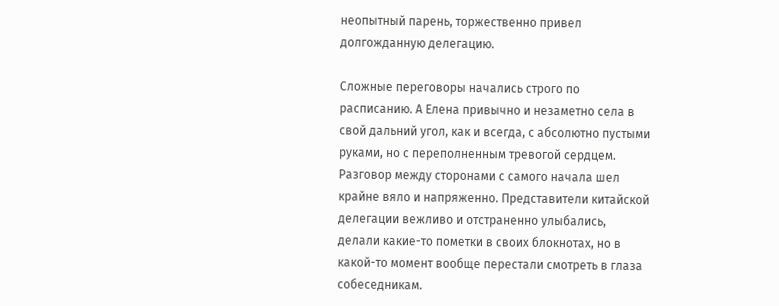неопытный парень, торжественно привел долгожданную делегацию.

Сложные переговоры начались строго по расписанию. А Елена привычно и незаметно села в свой дальний угол, как и всегда, с абсолютно пустыми руками, но с переполненным тревогой сердцем. Разговор между сторонами с самого начала шел крайне вяло и напряженно. Представители китайской делегации вежливо и отстраненно улыбались, делали какие-то пометки в своих блокнотах, но в какой-то момент вообще перестали смотреть в глаза собеседникам.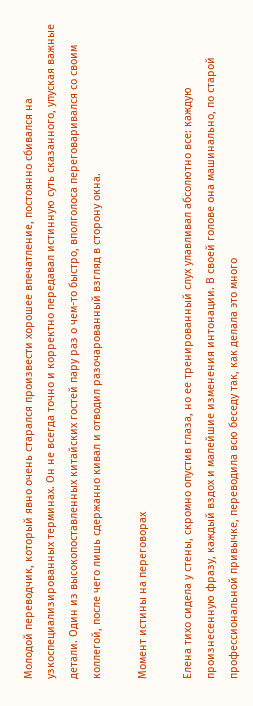Молодой переводчик, который явно очень старался произвести хорошее впечатление, постоянно сбивался на узкоспециализированных терминах. Он не всегда точно и корректно передавал истинную суть сказанного, упуская важные детали. Один из высокопоставленных китайских гостей пару раз о чем-то быстро, вполголоса переговаривался со своим коллегой, после чего лишь сдержанно кивал и отводил разочарованный взгляд в сторону окна.

Момент истины на переговорах

Елена тихо сидела у стены, скромно опустив глаза, но ее тренированный слух улавливал абсолютно все: каждую произнесенную фразу, каждый вздох и малейшие изменения интонации. В своей голове она машинально, по старой профессиональной привычке, переводила всю беседу так, как делала это много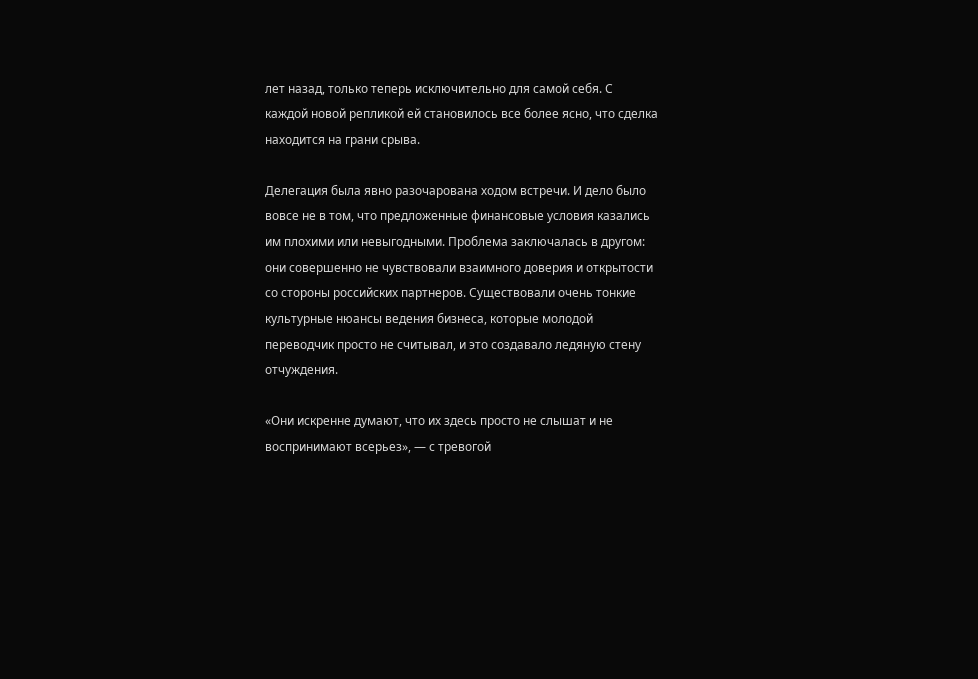лет назад, только теперь исключительно для самой себя. С каждой новой репликой ей становилось все более ясно, что сделка находится на грани срыва.

Делегация была явно разочарована ходом встречи. И дело было вовсе не в том, что предложенные финансовые условия казались им плохими или невыгодными. Проблема заключалась в другом: они совершенно не чувствовали взаимного доверия и открытости со стороны российских партнеров. Существовали очень тонкие культурные нюансы ведения бизнеса, которые молодой переводчик просто не считывал, и это создавало ледяную стену отчуждения.

«Они искренне думают, что их здесь просто не слышат и не воспринимают всерьез», — с тревогой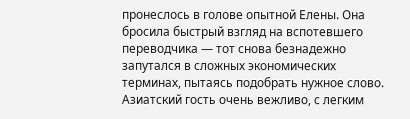пронеслось в голове опытной Елены. Она бросила быстрый взгляд на вспотевшего переводчика — тот снова безнадежно запутался в сложных экономических терминах, пытаясь подобрать нужное слово. Азиатский гость очень вежливо, с легким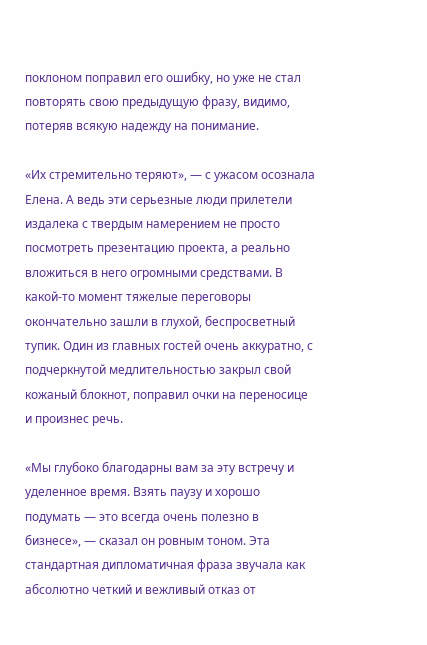поклоном поправил его ошибку, но уже не стал повторять свою предыдущую фразу, видимо, потеряв всякую надежду на понимание.

«Их стремительно теряют», — с ужасом осознала Елена. А ведь эти серьезные люди прилетели издалека с твердым намерением не просто посмотреть презентацию проекта, а реально вложиться в него огромными средствами. В какой-то момент тяжелые переговоры окончательно зашли в глухой, беспросветный тупик. Один из главных гостей очень аккуратно, с подчеркнутой медлительностью закрыл свой кожаный блокнот, поправил очки на переносице и произнес речь.

«Мы глубоко благодарны вам за эту встречу и уделенное время. Взять паузу и хорошо подумать — это всегда очень полезно в бизнесе», — сказал он ровным тоном. Эта стандартная дипломатичная фраза звучала как абсолютно четкий и вежливый отказ от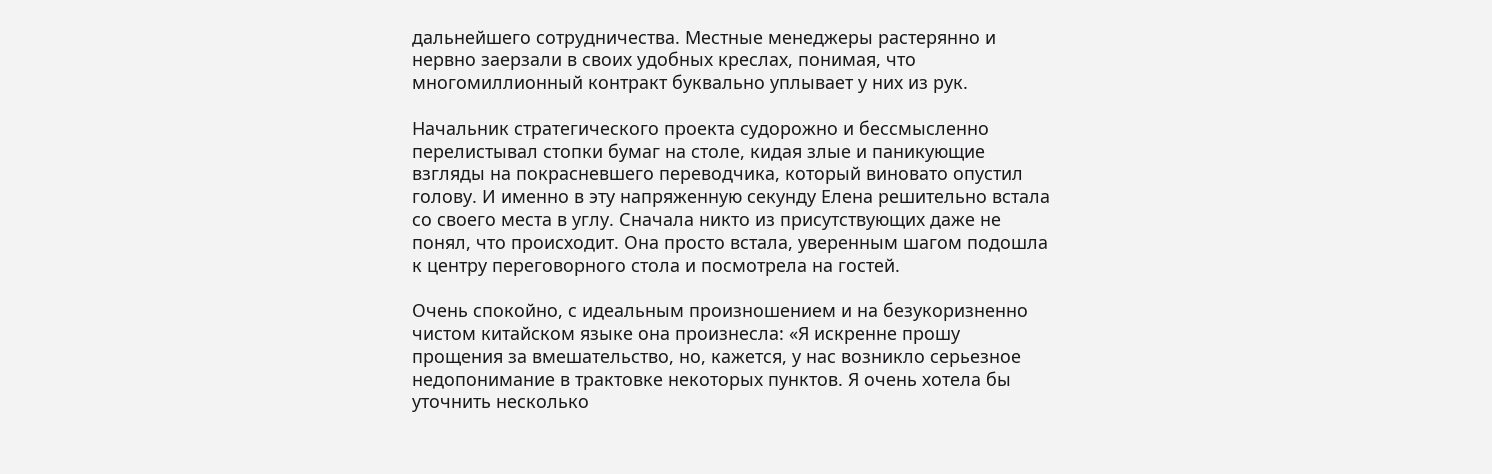дальнейшего сотрудничества. Местные менеджеры растерянно и нервно заерзали в своих удобных креслах, понимая, что многомиллионный контракт буквально уплывает у них из рук.

Начальник стратегического проекта судорожно и бессмысленно перелистывал стопки бумаг на столе, кидая злые и паникующие взгляды на покрасневшего переводчика, который виновато опустил голову. И именно в эту напряженную секунду Елена решительно встала со своего места в углу. Сначала никто из присутствующих даже не понял, что происходит. Она просто встала, уверенным шагом подошла к центру переговорного стола и посмотрела на гостей.

Очень спокойно, с идеальным произношением и на безукоризненно чистом китайском языке она произнесла: «Я искренне прошу прощения за вмешательство, но, кажется, у нас возникло серьезное недопонимание в трактовке некоторых пунктов. Я очень хотела бы уточнить несколько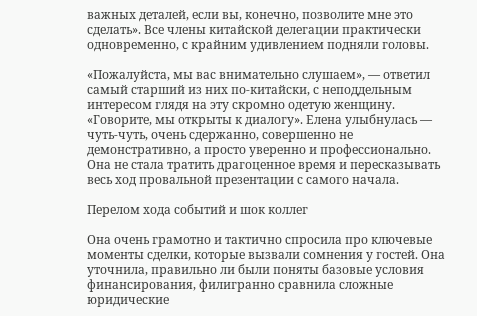важных деталей, если вы, конечно, позволите мне это сделать». Все члены китайской делегации практически одновременно, с крайним удивлением подняли головы.

«Пожалуйста, мы вас внимательно слушаем», — ответил самый старший из них по-китайски, с неподдельным интересом глядя на эту скромно одетую женщину. «Говорите, мы открыты к диалогу». Елена улыбнулась — чуть-чуть, очень сдержанно, совершенно не демонстративно, а просто уверенно и профессионально. Она не стала тратить драгоценное время и пересказывать весь ход провальной презентации с самого начала.

Перелом хода событий и шок коллег

Она очень грамотно и тактично спросила про ключевые моменты сделки, которые вызвали сомнения у гостей. Она уточнила, правильно ли были поняты базовые условия финансирования, филигранно сравнила сложные юридические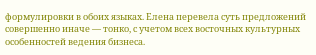формулировки в обоих языках. Елена перевела суть предложений совершенно иначе — тонко, с учетом всех восточных культурных особенностей ведения бизнеса.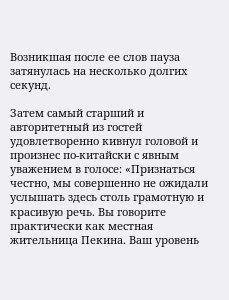Возникшая после ее слов пауза затянулась на несколько долгих секунд.

Затем самый старший и авторитетный из гостей удовлетворенно кивнул головой и произнес по-китайски с явным уважением в голосе: «Признаться честно, мы совершенно не ожидали услышать здесь столь грамотную и красивую речь. Вы говорите практически как местная жительница Пекина. Ваш уровень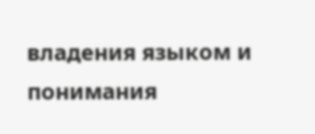владения языком и понимания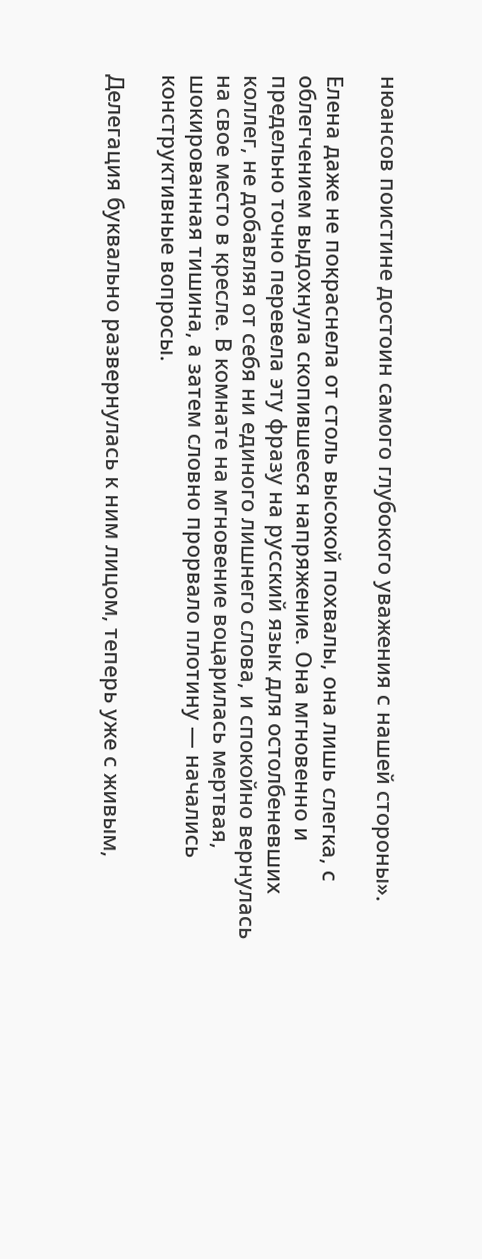нюансов поистине достоин самого глубокого уважения с нашей стороны».

Елена даже не покраснела от столь высокой похвалы, она лишь слегка, с облегчением выдохнула скопившееся напряжение. Она мгновенно и предельно точно перевела эту фразу на русский язык для остолбеневших коллег, не добавляя от себя ни единого лишнего слова, и спокойно вернулась на свое место в кресле. В комнате на мгновение воцарилась мертвая, шокированная тишина, а затем словно прорвало плотину — начались конструктивные вопросы.

Делегация буквально развернулась к ним лицом, теперь уже с живым,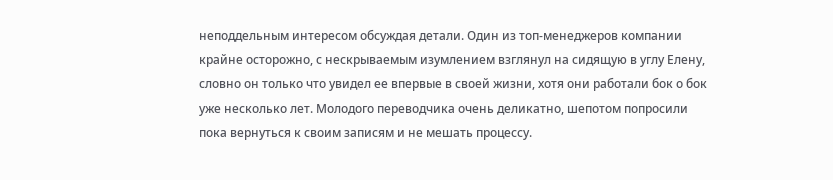неподдельным интересом обсуждая детали. Один из топ-менеджеров компании крайне осторожно, с нескрываемым изумлением взглянул на сидящую в углу Елену, словно он только что увидел ее впервые в своей жизни, хотя они работали бок о бок уже несколько лет. Молодого переводчика очень деликатно, шепотом попросили пока вернуться к своим записям и не мешать процессу.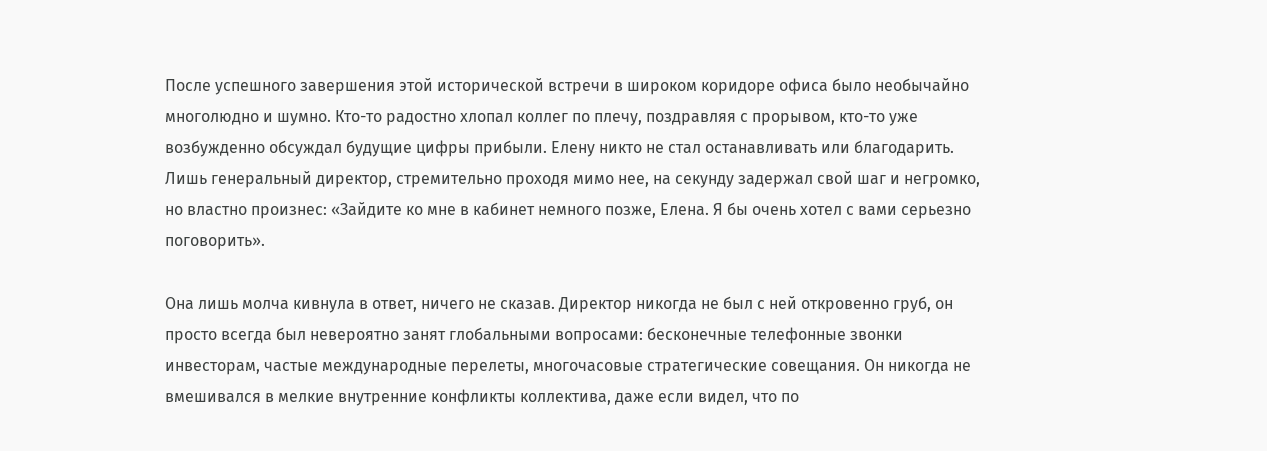После успешного завершения этой исторической встречи в широком коридоре офиса было необычайно многолюдно и шумно. Кто-то радостно хлопал коллег по плечу, поздравляя с прорывом, кто-то уже возбужденно обсуждал будущие цифры прибыли. Елену никто не стал останавливать или благодарить. Лишь генеральный директор, стремительно проходя мимо нее, на секунду задержал свой шаг и негромко, но властно произнес: «Зайдите ко мне в кабинет немного позже, Елена. Я бы очень хотел с вами серьезно поговорить».

Она лишь молча кивнула в ответ, ничего не сказав. Директор никогда не был с ней откровенно груб, он просто всегда был невероятно занят глобальными вопросами: бесконечные телефонные звонки инвесторам, частые международные перелеты, многочасовые стратегические совещания. Он никогда не вмешивался в мелкие внутренние конфликты коллектива, даже если видел, что по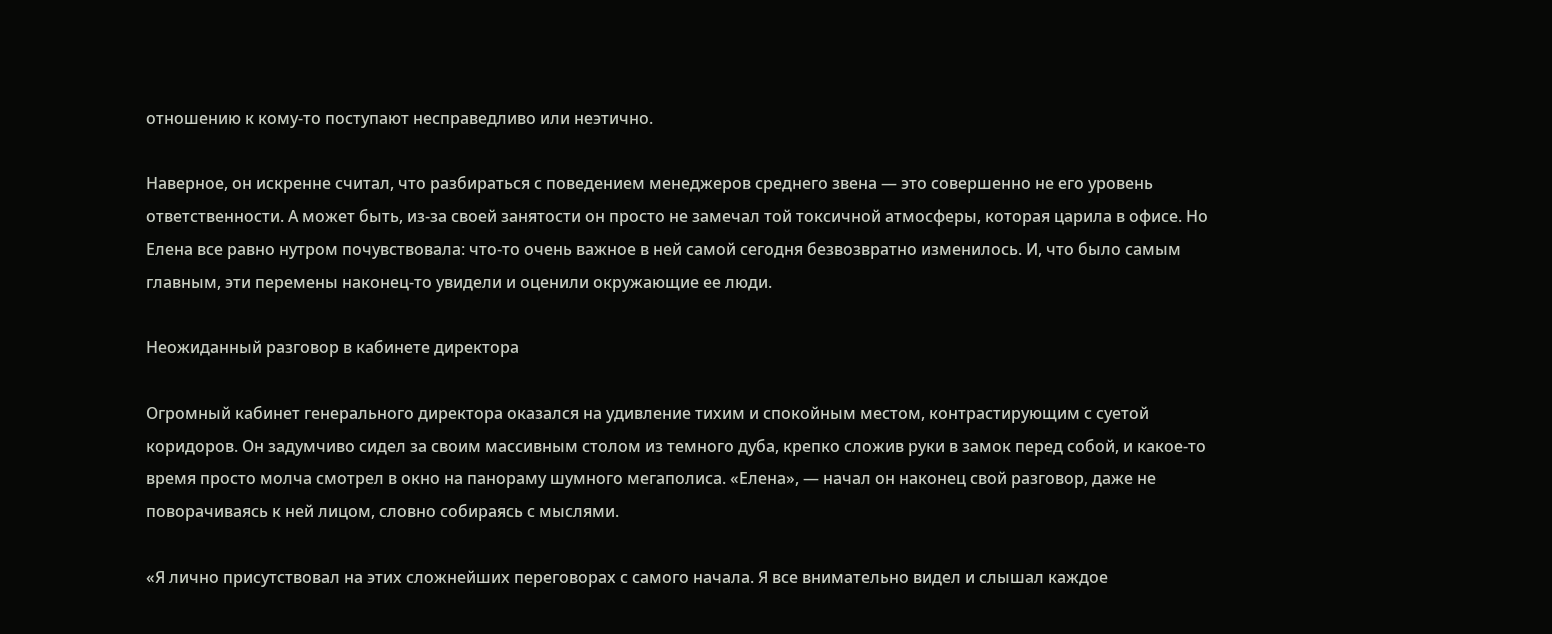отношению к кому-то поступают несправедливо или неэтично.

Наверное, он искренне считал, что разбираться с поведением менеджеров среднего звена — это совершенно не его уровень ответственности. А может быть, из-за своей занятости он просто не замечал той токсичной атмосферы, которая царила в офисе. Но Елена все равно нутром почувствовала: что-то очень важное в ней самой сегодня безвозвратно изменилось. И, что было самым главным, эти перемены наконец-то увидели и оценили окружающие ее люди.

Неожиданный разговор в кабинете директора

Огромный кабинет генерального директора оказался на удивление тихим и спокойным местом, контрастирующим с суетой коридоров. Он задумчиво сидел за своим массивным столом из темного дуба, крепко сложив руки в замок перед собой, и какое-то время просто молча смотрел в окно на панораму шумного мегаполиса. «Елена», — начал он наконец свой разговор, даже не поворачиваясь к ней лицом, словно собираясь с мыслями.

«Я лично присутствовал на этих сложнейших переговорах с самого начала. Я все внимательно видел и слышал каждое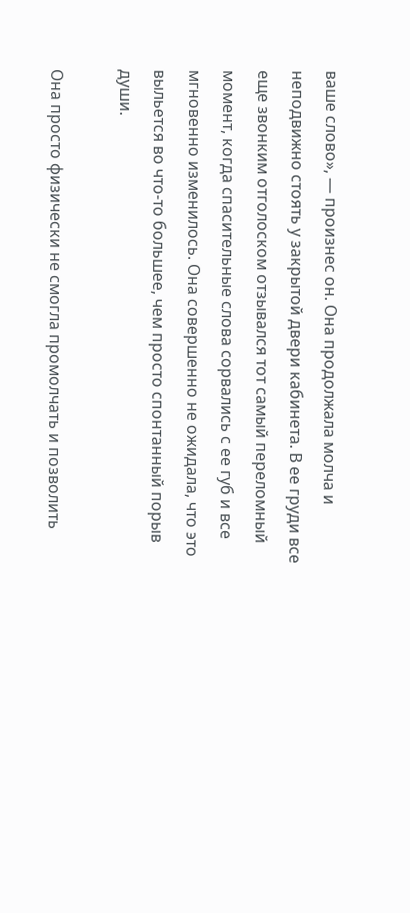ваше слово», — произнес он. Она продолжала молча и неподвижно стоять у закрытой двери кабинета. В ее груди все еще звонким отголоском отзывался тот самый переломный момент, когда спасительные слова сорвались с ее губ и все мгновенно изменилось. Она совершенно не ожидала, что это выльется во что-то большее, чем просто спонтанный порыв души.

Она просто физически не смогла промолчать и позволить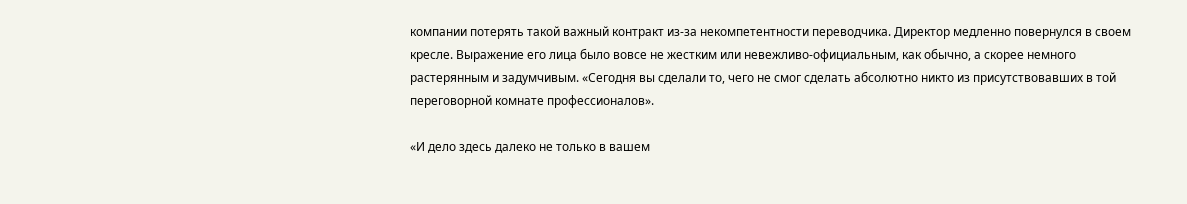компании потерять такой важный контракт из-за некомпетентности переводчика. Директор медленно повернулся в своем кресле. Выражение его лица было вовсе не жестким или невежливо-официальным, как обычно, а скорее немного растерянным и задумчивым. «Сегодня вы сделали то, чего не смог сделать абсолютно никто из присутствовавших в той переговорной комнате профессионалов».

«И дело здесь далеко не только в вашем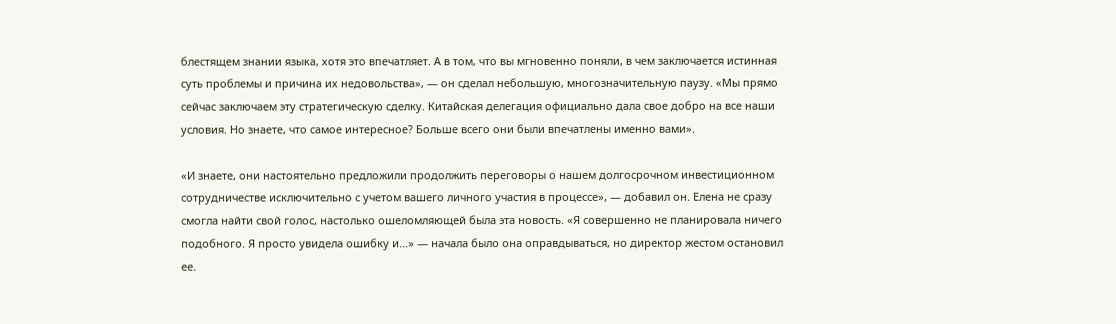блестящем знании языка, хотя это впечатляет. А в том, что вы мгновенно поняли, в чем заключается истинная суть проблемы и причина их недовольства», — он сделал небольшую, многозначительную паузу. «Мы прямо сейчас заключаем эту стратегическую сделку. Китайская делегация официально дала свое добро на все наши условия. Но знаете, что самое интересное? Больше всего они были впечатлены именно вами».

«И знаете, они настоятельно предложили продолжить переговоры о нашем долгосрочном инвестиционном сотрудничестве исключительно с учетом вашего личного участия в процессе», — добавил он. Елена не сразу смогла найти свой голос, настолько ошеломляющей была эта новость. «Я совершенно не планировала ничего подобного. Я просто увидела ошибку и...» — начала было она оправдываться, но директор жестом остановил ее.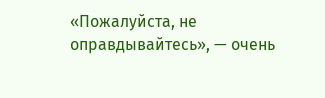«Пожалуйста, не оправдывайтесь», — очень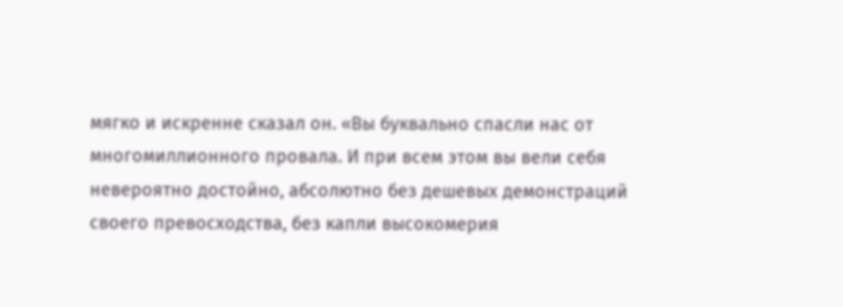мягко и искренне сказал он. «Вы буквально спасли нас от многомиллионного провала. И при всем этом вы вели себя невероятно достойно, абсолютно без дешевых демонстраций своего превосходства, без капли высокомерия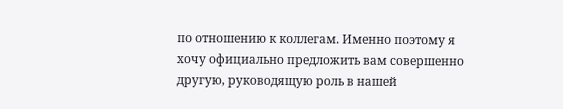по отношению к коллегам. Именно поэтому я хочу официально предложить вам совершенно другую, руководящую роль в нашей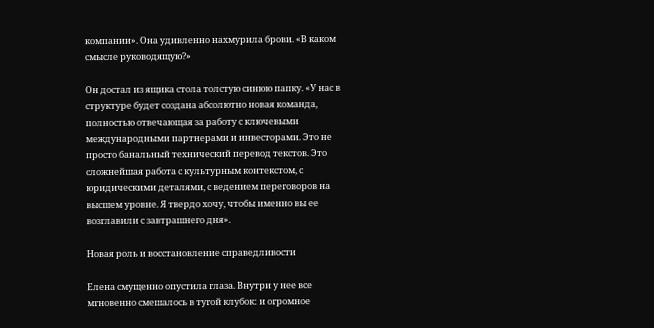компании». Она удивленно нахмурила брови. «В каком смысле руководящую?»

Он достал из ящика стола толстую синюю папку. «У нас в структуре будет создана абсолютно новая команда, полностью отвечающая за работу с ключевыми международными партнерами и инвесторами. Это не просто банальный технический перевод текстов. Это сложнейшая работа с культурным контекстом, с юридическими деталями, с ведением переговоров на высшем уровне. Я твердо хочу, чтобы именно вы ее возглавили с завтрашнего дня».

Новая роль и восстановление справедливости

Елена смущенно опустила глаза. Внутри у нее все мгновенно смешалось в тугой клубок: и огромное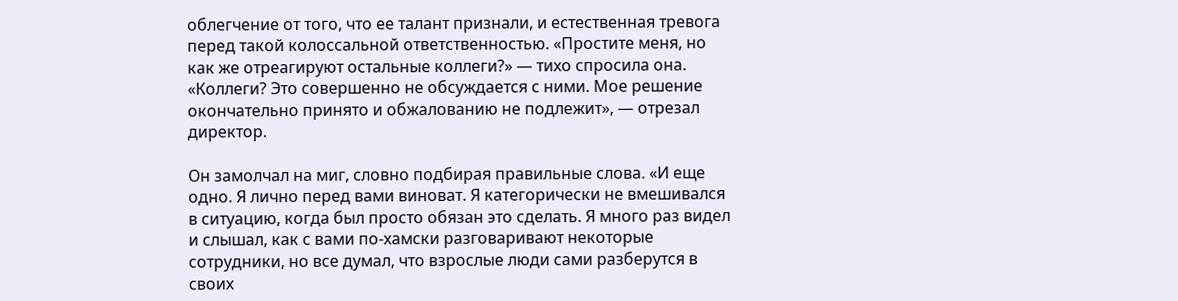облегчение от того, что ее талант признали, и естественная тревога перед такой колоссальной ответственностью. «Простите меня, но как же отреагируют остальные коллеги?» — тихо спросила она. «Коллеги? Это совершенно не обсуждается с ними. Мое решение окончательно принято и обжалованию не подлежит», — отрезал директор.

Он замолчал на миг, словно подбирая правильные слова. «И еще одно. Я лично перед вами виноват. Я категорически не вмешивался в ситуацию, когда был просто обязан это сделать. Я много раз видел и слышал, как с вами по-хамски разговаривают некоторые сотрудники, но все думал, что взрослые люди сами разберутся в своих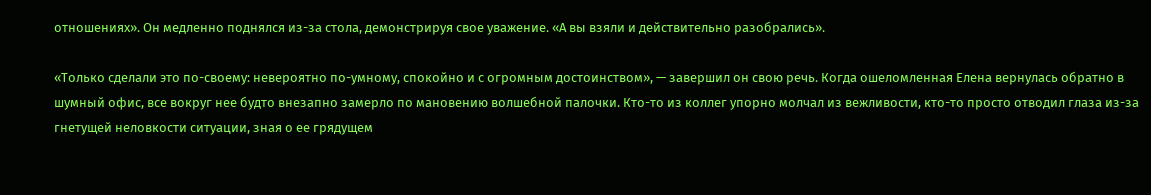отношениях». Он медленно поднялся из-за стола, демонстрируя свое уважение. «А вы взяли и действительно разобрались».

«Только сделали это по-своему: невероятно по-умному, спокойно и с огромным достоинством», — завершил он свою речь. Когда ошеломленная Елена вернулась обратно в шумный офис, все вокруг нее будто внезапно замерло по мановению волшебной палочки. Кто-то из коллег упорно молчал из вежливости, кто-то просто отводил глаза из-за гнетущей неловкости ситуации, зная о ее грядущем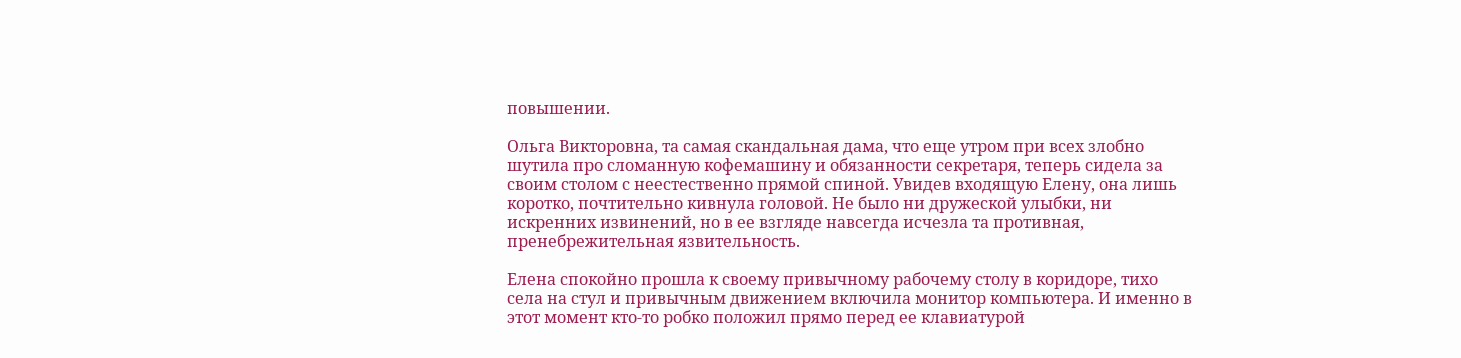повышении.

Ольга Викторовна, та самая скандальная дама, что еще утром при всех злобно шутила про сломанную кофемашину и обязанности секретаря, теперь сидела за своим столом с неестественно прямой спиной. Увидев входящую Елену, она лишь коротко, почтительно кивнула головой. Не было ни дружеской улыбки, ни искренних извинений, но в ее взгляде навсегда исчезла та противная, пренебрежительная язвительность.

Елена спокойно прошла к своему привычному рабочему столу в коридоре, тихо села на стул и привычным движением включила монитор компьютера. И именно в этот момент кто-то робко положил прямо перед ее клавиатурой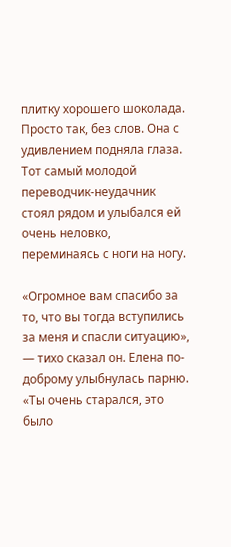плитку хорошего шоколада. Просто так, без слов. Она с удивлением подняла глаза. Тот самый молодой переводчик-неудачник стоял рядом и улыбался ей очень неловко, переминаясь с ноги на ногу.

«Огромное вам спасибо за то, что вы тогда вступились за меня и спасли ситуацию», — тихо сказал он. Елена по-доброму улыбнулась парню. «Ты очень старался, это было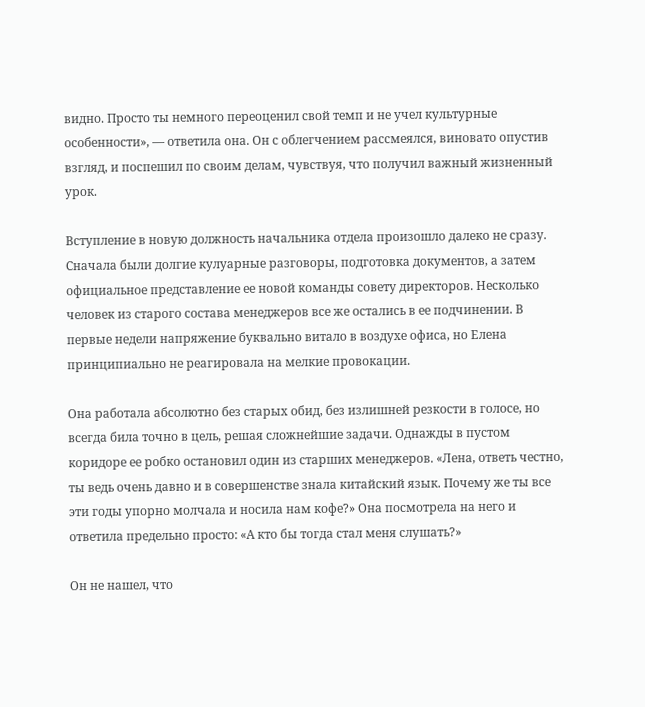видно. Просто ты немного переоценил свой темп и не учел культурные особенности», — ответила она. Он с облегчением рассмеялся, виновато опустив взгляд, и поспешил по своим делам, чувствуя, что получил важный жизненный урок.

Вступление в новую должность начальника отдела произошло далеко не сразу. Сначала были долгие кулуарные разговоры, подготовка документов, а затем официальное представление ее новой команды совету директоров. Несколько человек из старого состава менеджеров все же остались в ее подчинении. В первые недели напряжение буквально витало в воздухе офиса, но Елена принципиально не реагировала на мелкие провокации.

Она работала абсолютно без старых обид, без излишней резкости в голосе, но всегда била точно в цель, решая сложнейшие задачи. Однажды в пустом коридоре ее робко остановил один из старших менеджеров. «Лена, ответь честно, ты ведь очень давно и в совершенстве знала китайский язык. Почему же ты все эти годы упорно молчала и носила нам кофе?» Она посмотрела на него и ответила предельно просто: «А кто бы тогда стал меня слушать?»

Он не нашел, что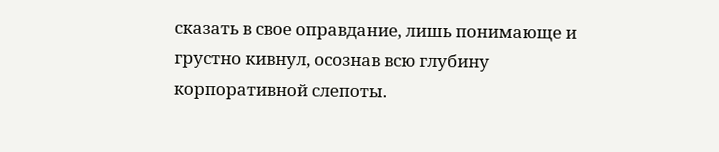сказать в свое оправдание, лишь понимающе и грустно кивнул, осознав всю глубину корпоративной слепоты.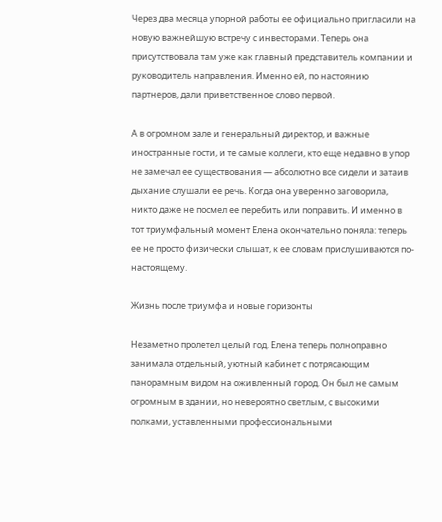Через два месяца упорной работы ее официально пригласили на новую важнейшую встречу с инвесторами. Теперь она присутствовала там уже как главный представитель компании и руководитель направления. Именно ей, по настоянию партнеров, дали приветственное слово первой.

А в огромном зале и генеральный директор, и важные иностранные гости, и те самые коллеги, кто еще недавно в упор не замечал ее существования — абсолютно все сидели и затаив дыхание слушали ее речь. Когда она уверенно заговорила, никто даже не посмел ее перебить или поправить. И именно в тот триумфальный момент Елена окончательно поняла: теперь ее не просто физически слышат, к ее словам прислушиваются по-настоящему.

Жизнь после триумфа и новые горизонты

Незаметно пролетел целый год. Елена теперь полноправно занимала отдельный, уютный кабинет с потрясающим панорамным видом на оживленный город. Он был не самым огромным в здании, но невероятно светлым, с высокими полками, уставленными профессиональными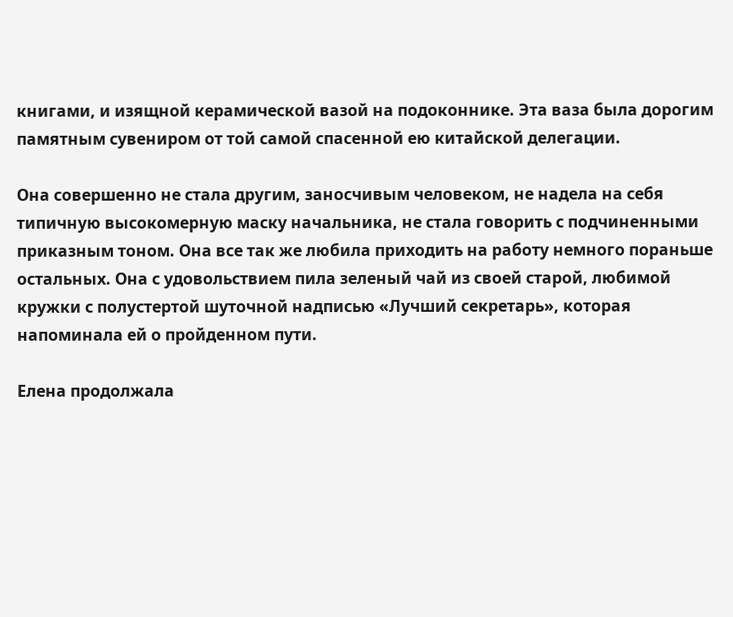книгами, и изящной керамической вазой на подоконнике. Эта ваза была дорогим памятным сувениром от той самой спасенной ею китайской делегации.

Она совершенно не стала другим, заносчивым человеком, не надела на себя типичную высокомерную маску начальника, не стала говорить с подчиненными приказным тоном. Она все так же любила приходить на работу немного пораньше остальных. Она с удовольствием пила зеленый чай из своей старой, любимой кружки с полустертой шуточной надписью «Лучший секретарь», которая напоминала ей о пройденном пути.

Елена продолжала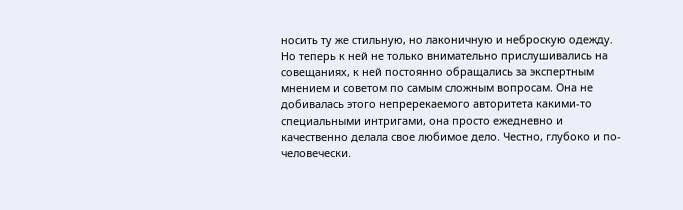носить ту же стильную, но лаконичную и неброскую одежду. Но теперь к ней не только внимательно прислушивались на совещаниях, к ней постоянно обращались за экспертным мнением и советом по самым сложным вопросам. Она не добивалась этого непререкаемого авторитета какими-то специальными интригами, она просто ежедневно и качественно делала свое любимое дело. Честно, глубоко и по-человечески.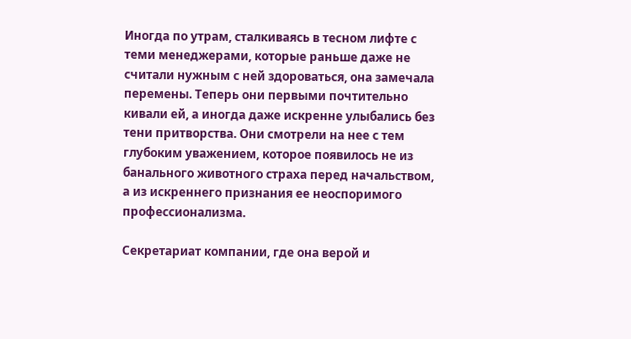Иногда по утрам, сталкиваясь в тесном лифте с теми менеджерами, которые раньше даже не считали нужным с ней здороваться, она замечала перемены. Теперь они первыми почтительно кивали ей, а иногда даже искренне улыбались без тени притворства. Они смотрели на нее с тем глубоким уважением, которое появилось не из банального животного страха перед начальством, а из искреннего признания ее неоспоримого профессионализма.

Секретариат компании, где она верой и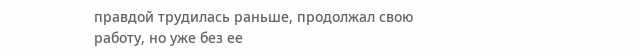правдой трудилась раньше, продолжал свою работу, но уже без ее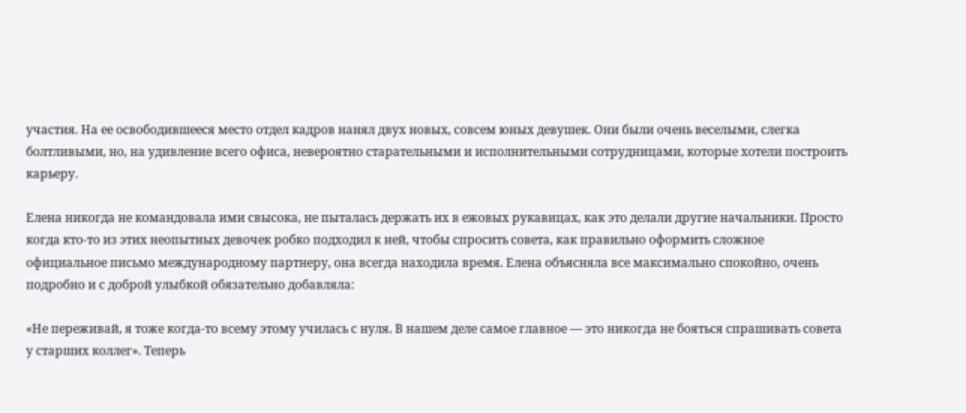участия. На ее освободившееся место отдел кадров нанял двух новых, совсем юных девушек. Они были очень веселыми, слегка болтливыми, но, на удивление всего офиса, невероятно старательными и исполнительными сотрудницами, которые хотели построить карьеру.

Елена никогда не командовала ими свысока, не пыталась держать их в ежовых рукавицах, как это делали другие начальники. Просто когда кто-то из этих неопытных девочек робко подходил к ней, чтобы спросить совета, как правильно оформить сложное официальное письмо международному партнеру, она всегда находила время. Елена объясняла все максимально спокойно, очень подробно и с доброй улыбкой обязательно добавляла:

«Не переживай, я тоже когда-то всему этому училась с нуля. В нашем деле самое главное — это никогда не бояться спрашивать совета у старших коллег». Теперь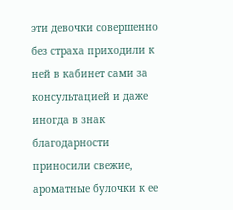эти девочки совершенно без страха приходили к ней в кабинет сами за консультацией и даже иногда в знак благодарности приносили свежие, ароматные булочки к ее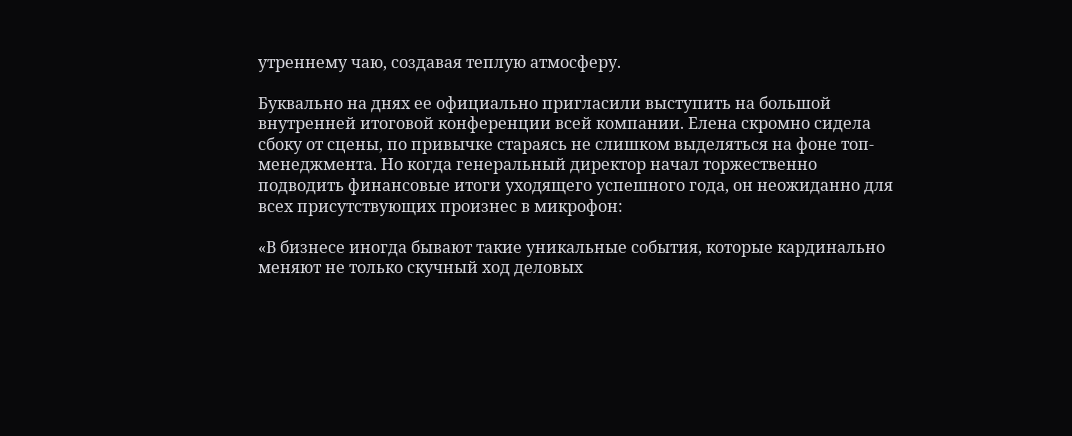утреннему чаю, создавая теплую атмосферу.

Буквально на днях ее официально пригласили выступить на большой внутренней итоговой конференции всей компании. Елена скромно сидела сбоку от сцены, по привычке стараясь не слишком выделяться на фоне топ-менеджмента. Но когда генеральный директор начал торжественно подводить финансовые итоги уходящего успешного года, он неожиданно для всех присутствующих произнес в микрофон:

«В бизнесе иногда бывают такие уникальные события, которые кардинально меняют не только скучный ход деловых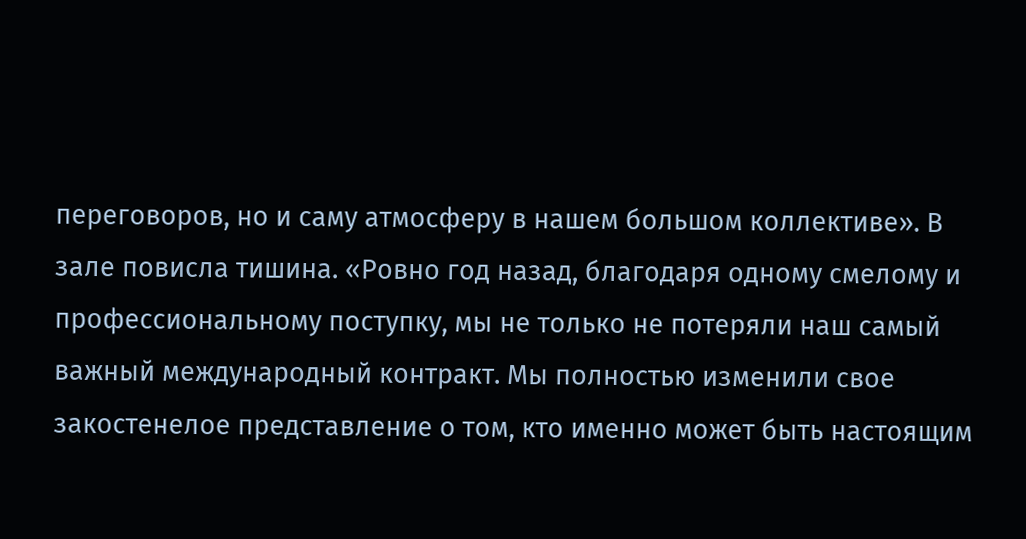переговоров, но и саму атмосферу в нашем большом коллективе». В зале повисла тишина. «Ровно год назад, благодаря одному смелому и профессиональному поступку, мы не только не потеряли наш самый важный международный контракт. Мы полностью изменили свое закостенелое представление о том, кто именно может быть настоящим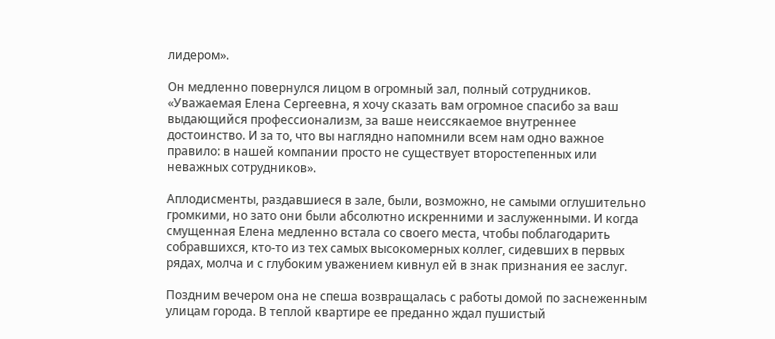лидером».

Он медленно повернулся лицом в огромный зал, полный сотрудников. «Уважаемая Елена Сергеевна, я хочу сказать вам огромное спасибо за ваш выдающийся профессионализм, за ваше неиссякаемое внутреннее достоинство. И за то, что вы наглядно напомнили всем нам одно важное правило: в нашей компании просто не существует второстепенных или неважных сотрудников».

Аплодисменты, раздавшиеся в зале, были, возможно, не самыми оглушительно громкими, но зато они были абсолютно искренними и заслуженными. И когда смущенная Елена медленно встала со своего места, чтобы поблагодарить собравшихся, кто-то из тех самых высокомерных коллег, сидевших в первых рядах, молча и с глубоким уважением кивнул ей в знак признания ее заслуг.

Поздним вечером она не спеша возвращалась с работы домой по заснеженным улицам города. В теплой квартире ее преданно ждал пушистый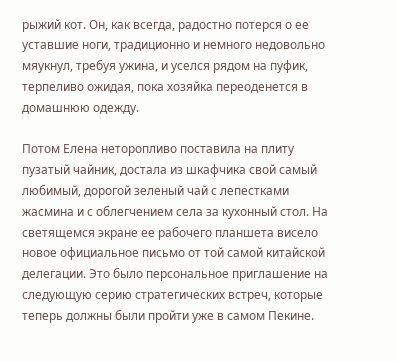рыжий кот. Он, как всегда, радостно потерся о ее уставшие ноги, традиционно и немного недовольно мяукнул, требуя ужина, и уселся рядом на пуфик, терпеливо ожидая, пока хозяйка переоденется в домашнюю одежду.

Потом Елена неторопливо поставила на плиту пузатый чайник, достала из шкафчика свой самый любимый, дорогой зеленый чай с лепестками жасмина и с облегчением села за кухонный стол. На светящемся экране ее рабочего планшета висело новое официальное письмо от той самой китайской делегации. Это было персональное приглашение на следующую серию стратегических встреч, которые теперь должны были пройти уже в самом Пекине.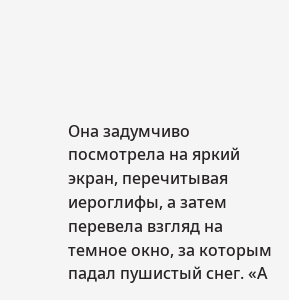Она задумчиво посмотрела на яркий экран, перечитывая иероглифы, а затем перевела взгляд на темное окно, за которым падал пушистый снег. «А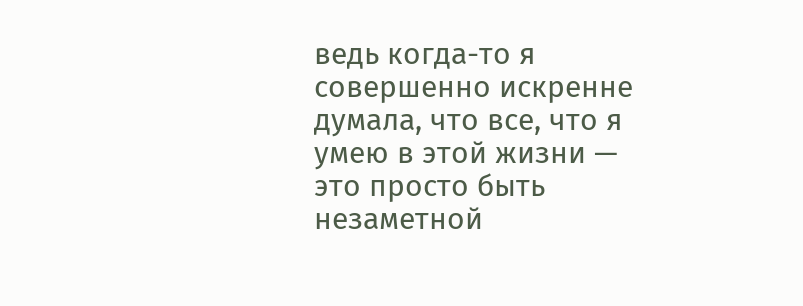ведь когда-то я совершенно искренне думала, что все, что я умею в этой жизни — это просто быть незаметной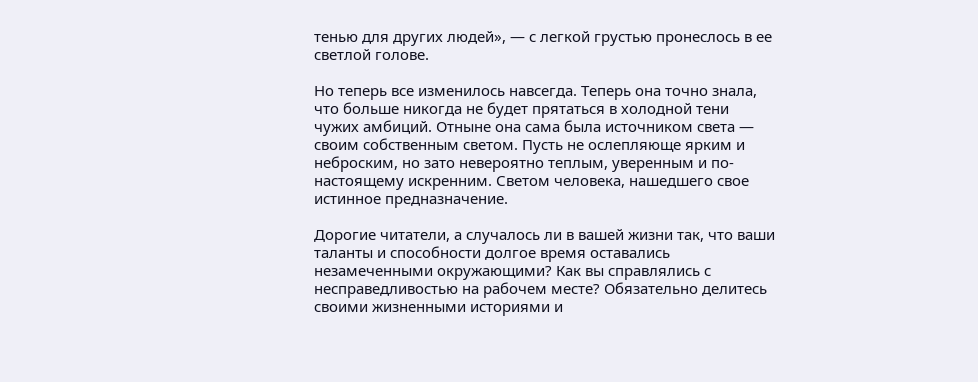тенью для других людей», — с легкой грустью пронеслось в ее светлой голове.

Но теперь все изменилось навсегда. Теперь она точно знала, что больше никогда не будет прятаться в холодной тени чужих амбиций. Отныне она сама была источником света — своим собственным светом. Пусть не ослепляюще ярким и неброским, но зато невероятно теплым, уверенным и по-настоящему искренним. Светом человека, нашедшего свое истинное предназначение.

Дорогие читатели, а случалось ли в вашей жизни так, что ваши таланты и способности долгое время оставались незамеченными окружающими? Как вы справлялись с несправедливостью на рабочем месте? Обязательно делитесь своими жизненными историями и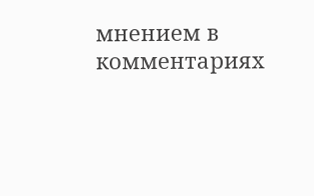мнением в комментариях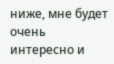ниже, мне будет очень интересно и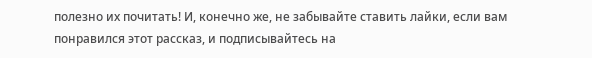полезно их почитать! И, конечно же, не забывайте ставить лайки, если вам понравился этот рассказ, и подписывайтесь на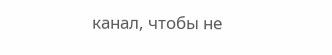канал, чтобы не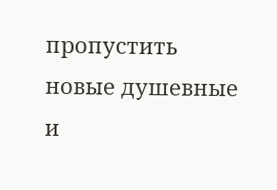пропустить новые душевные и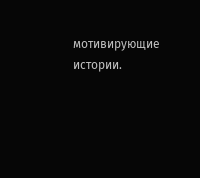мотивирующие истории.